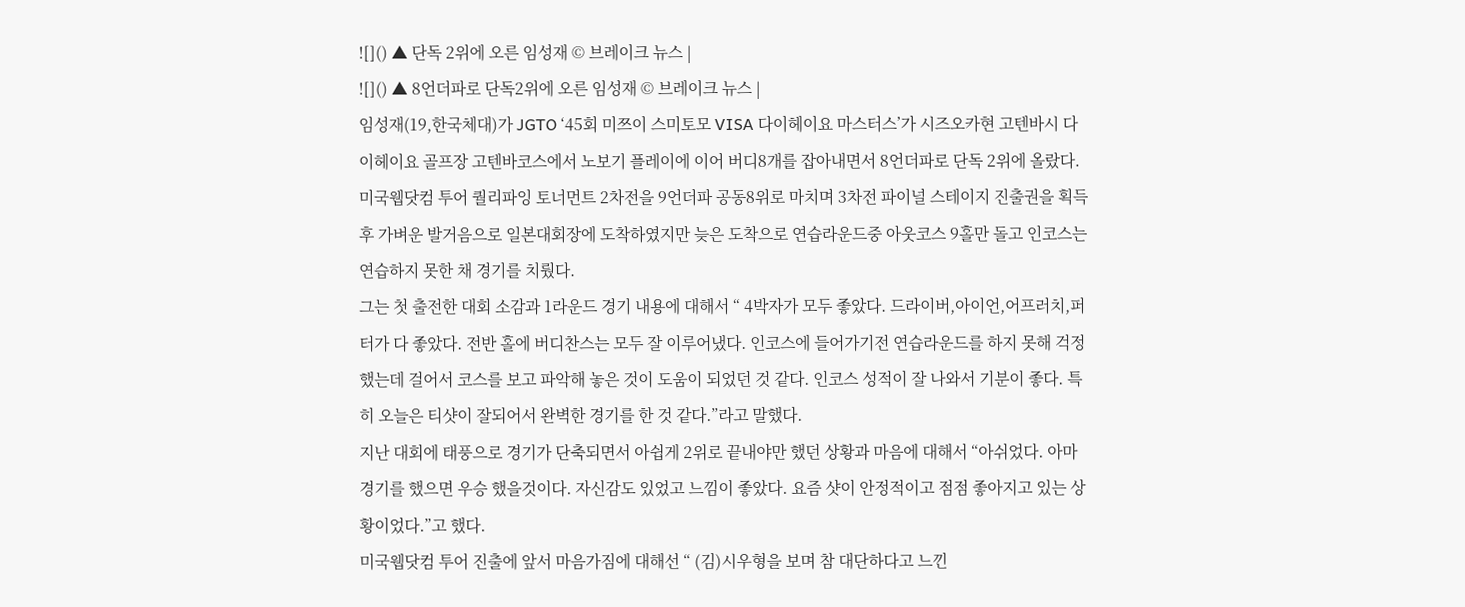![]() ▲ 단독 2위에 오른 임성재 © 브레이크 뉴스 |
![]() ▲ 8언더파로 단독2위에 오른 임성재 © 브레이크 뉴스 |
임성재(19,한국체대)가 JGTO ‘45회 미쯔이 스미토모 VISA 다이헤이요 마스터스’가 시즈오카현 고텐바시 다이헤이요 골프장 고텐바코스에서 노보기 플레이에 이어 버디8개를 잡아내면서 8언더파로 단독 2위에 올랐다.
미국웹닷컴 투어 퀄리파잉 토너먼트 2차전을 9언더파 공동8위로 마치며 3차전 파이널 스테이지 진출권을 획득 후 가벼운 발거음으로 일본대회장에 도착하였지만 늦은 도착으로 연습라운드중 아웃코스 9홀만 돌고 인코스는 연습하지 못한 채 경기를 치뤘다.
그는 첫 출전한 대회 소감과 1라운드 경기 내용에 대해서 “ 4박자가 모두 좋았다. 드라이버,아이언,어프러치,퍼터가 다 좋았다. 전반 홀에 버디찬스는 모두 잘 이루어냈다. 인코스에 들어가기전 연습라운드를 하지 못해 걱정했는데 걸어서 코스를 보고 파악해 놓은 것이 도움이 되었던 것 같다. 인코스 성적이 잘 나와서 기분이 좋다. 특히 오늘은 티샷이 잘되어서 완벽한 경기를 한 것 같다.”라고 말했다.
지난 대회에 태풍으로 경기가 단축되면서 아쉽게 2위로 끝내야만 했던 상황과 마음에 대해서 “아쉬었다. 아마 경기를 했으면 우승 했을것이다. 자신감도 있었고 느낌이 좋았다. 요즘 샷이 안정적이고 점점 좋아지고 있는 상황이었다.”고 했다.
미국웹닷컴 투어 진출에 앞서 마음가짐에 대해선 “ (김)시우형을 보며 참 대단하다고 느낀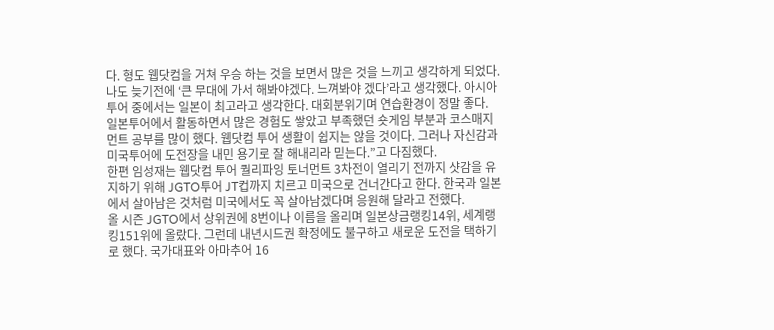다. 형도 웹닷컴을 거쳐 우승 하는 것을 보면서 많은 것을 느끼고 생각하게 되었다. 나도 늦기전에 ‘큰 무대에 가서 해봐야겠다. 느껴봐야 겠다’라고 생각했다. 아시아 투어 중에서는 일본이 최고라고 생각한다. 대회분위기며 연습환경이 정말 좋다. 일본투어에서 활동하면서 많은 경험도 쌓았고 부족했던 숏게임 부분과 코스매지먼트 공부를 많이 했다. 웹닷컴 투어 생활이 쉽지는 않을 것이다. 그러나 자신감과 미국투어에 도전장을 내민 용기로 잘 해내리라 믿는다.”고 다짐했다.
한편 임성재는 웹닷컴 투어 퀄리파잉 토너먼트 3차전이 열리기 전까지 샷감을 유지하기 위해 JGTO투어 JT컵까지 치르고 미국으로 건너간다고 한다. 한국과 일본에서 살아남은 것처럼 미국에서도 꼭 살아남겠다며 응원해 달라고 전했다.
올 시즌 JGTO에서 상위권에 8번이나 이름을 올리며 일본상금랭킹14위, 세계랭킹151위에 올랐다. 그런데 내년시드권 확정에도 불구하고 새로운 도전을 택하기로 했다. 국가대표와 아마추어 16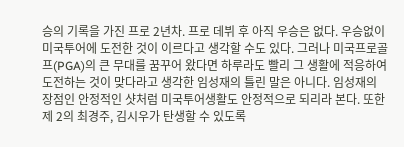승의 기록을 가진 프로 2년차. 프로 데뷔 후 아직 우승은 없다. 우승없이 미국투어에 도전한 것이 이르다고 생각할 수도 있다. 그러나 미국프로골프(PGA)의 큰 무대를 꿈꾸어 왔다면 하루라도 빨리 그 생활에 적응하여 도전하는 것이 맞다라고 생각한 임성재의 틀린 말은 아니다. 임성재의 장점인 안정적인 샷처럼 미국투어생활도 안정적으로 되리라 본다. 또한 제 2의 최경주, 김시우가 탄생할 수 있도록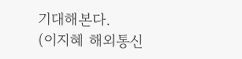기대해본다.
(이지혜 해외통신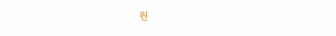원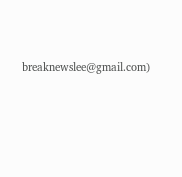breaknewslee@gmail.com)